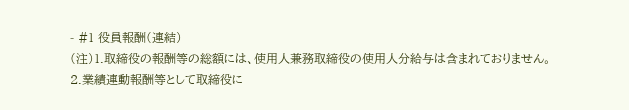- #1 役員報酬(連結)
(注)1.取締役の報酬等の総額には、使用人兼務取締役の使用人分給与は含まれておりません。
2.業績連動報酬等として取締役に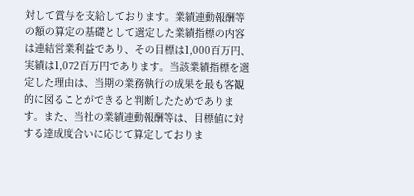対して賞与を支給しております。業績連動報酬等の額の算定の基礎として選定した業績指標の内容は連結営業利益であり、その目標は1,000百万円、実績は1,072百万円であります。当該業績指標を選定した理由は、当期の業務執行の成果を最も客観的に図ることができると判断したためであります。また、当社の業績連動報酬等は、目標値に対する達成度合いに応じて算定しておりま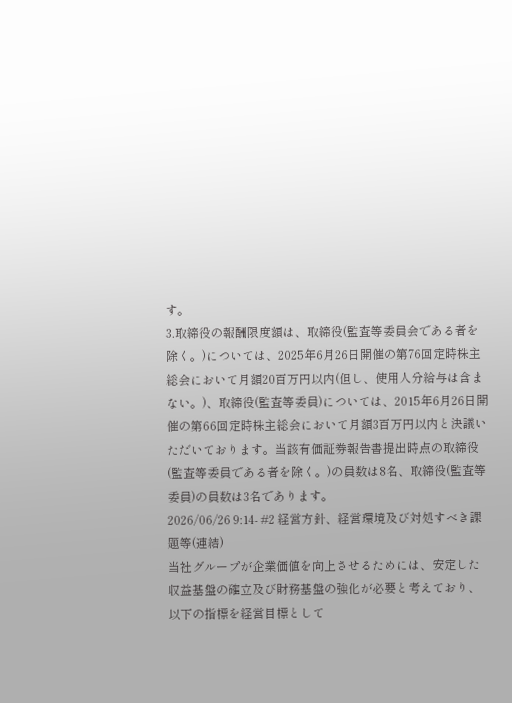す。
3.取締役の報酬限度額は、取締役(監査等委員会である者を除く。)については、2025年6月26日開催の第76回定時株主総会において月額20百万円以内(但し、使用人分給与は含まない。)、取締役(監査等委員)については、2015年6月26日開催の第66回定時株主総会において月額3百万円以内と決議いただいております。当該有価証券報告書提出時点の取締役(監査等委員である者を除く。)の員数は8名、取締役(監査等委員)の員数は3名であります。
2026/06/26 9:14- #2 経営方針、経営環境及び対処すべき課題等(連結)
当社グループが企業価値を向上させるためには、安定した収益基盤の確立及び財務基盤の強化が必要と考えており、以下の指標を経営目標として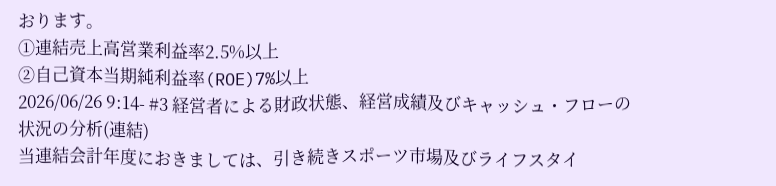おります。
①連結売上高営業利益率2.5%以上
②自己資本当期純利益率(ROE)7%以上
2026/06/26 9:14- #3 経営者による財政状態、経営成績及びキャッシュ・フローの状況の分析(連結)
当連結会計年度におきましては、引き続きスポーツ市場及びライフスタイ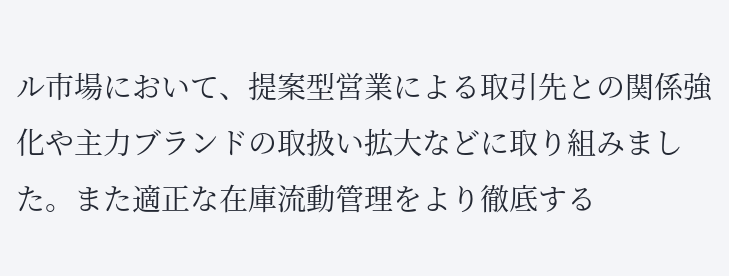ル市場において、提案型営業による取引先との関係強化や主力ブランドの取扱い拡大などに取り組みました。また適正な在庫流動管理をより徹底する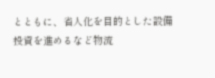とともに、省人化を目的とした設備投資を進めるなど物流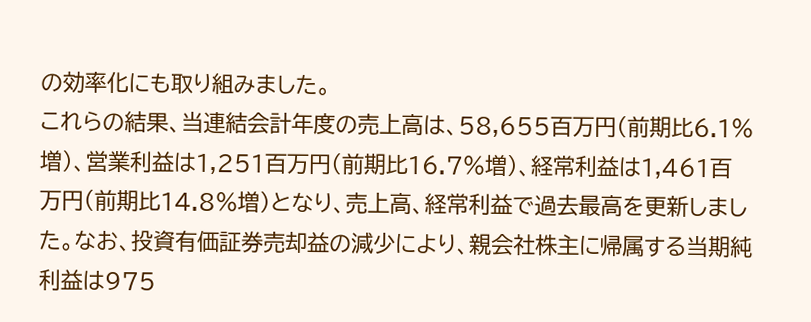の効率化にも取り組みました。
これらの結果、当連結会計年度の売上高は、58,655百万円(前期比6.1%増)、営業利益は1,251百万円(前期比16.7%増)、経常利益は1,461百万円(前期比14.8%増)となり、売上高、経常利益で過去最高を更新しました。なお、投資有価証券売却益の減少により、親会社株主に帰属する当期純利益は975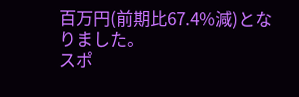百万円(前期比67.4%減)となりました。
スポ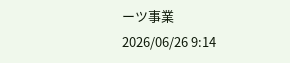ーツ事業
2026/06/26 9:14